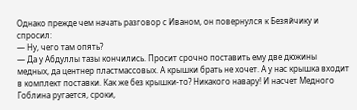Однако прежде чем начать разговор с Иваном, он повернулся к Безяйчику и спросил:
— Ну, чего там опять?
— Да у Абдуллы тазы кончились. Просит срочно поставить ему две дюжины медных, да центнер пластмассовых. А крышки брать не хочет. А у нас крышка входит в комплект поставки. Как же без крышки-то? Никакого навару! И насчет Медного Гоблина ругается, сроки,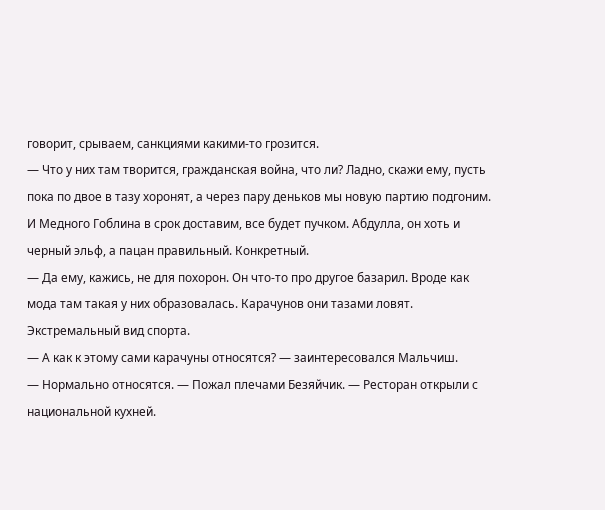говорит, срываем, санкциями какими-то грозится.
— Что у них там творится, гражданская война, что ли? Ладно, скажи ему, пусть пока по двое в тазу хоронят, а через пару деньков мы новую партию подгоним. И Медного Гоблина в срок доставим, все будет пучком. Абдулла, он хоть и черный эльф, а пацан правильный. Конкретный.
— Да ему, кажись, не для похорон. Он что-то про другое базарил. Вроде как мода там такая у них образовалась. Карачунов они тазами ловят. Экстремальный вид спорта.
— А как к этому сами карачуны относятся? — заинтересовался Мальчиш.
— Нормально относятся. — Пожал плечами Безяйчик. — Ресторан открыли с национальной кухней.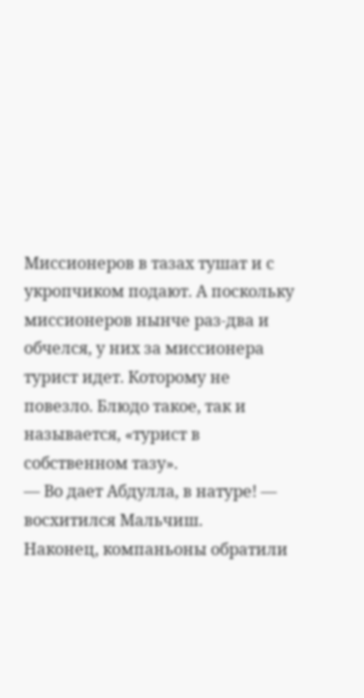Миссионеров в тазах тушат и с укропчиком подают. А поскольку миссионеров нынче раз-два и обчелся, у них за миссионера турист идет. Которому не повезло. Блюдо такое, так и называется, «турист в собственном тазу».
— Во дает Абдулла, в натуре! — восхитился Мальчиш.
Наконец, компаньоны обратили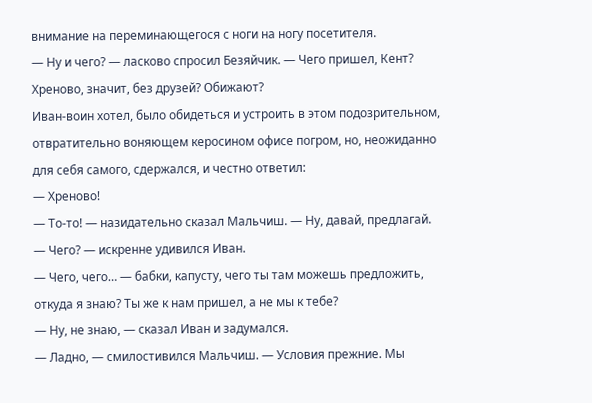внимание на переминающегося с ноги на ногу посетителя.
— Ну и чего? — ласково спросил Безяйчик. — Чего пришел, Кент? Хреново, значит, без друзей? Обижают?
Иван-воин хотел, было обидеться и устроить в этом подозрительном, отвратительно воняющем керосином офисе погром, но, неожиданно для себя самого, сдержался, и честно ответил:
— Хреново!
— То-то! — назидательно сказал Мальчиш. — Ну, давай, предлагай.
— Чего? — искренне удивился Иван.
— Чего, чего… — бабки, капусту, чего ты там можешь предложить, откуда я знаю? Ты же к нам пришел, а не мы к тебе?
— Ну, не знаю, — сказал Иван и задумался.
— Ладно, — смилостивился Мальчиш. — Условия прежние. Мы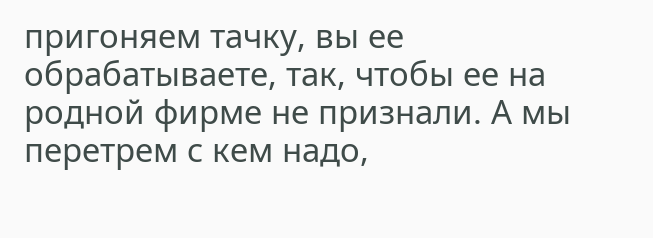пригоняем тачку, вы ее обрабатываете, так, чтобы ее на родной фирме не признали. А мы перетрем с кем надо,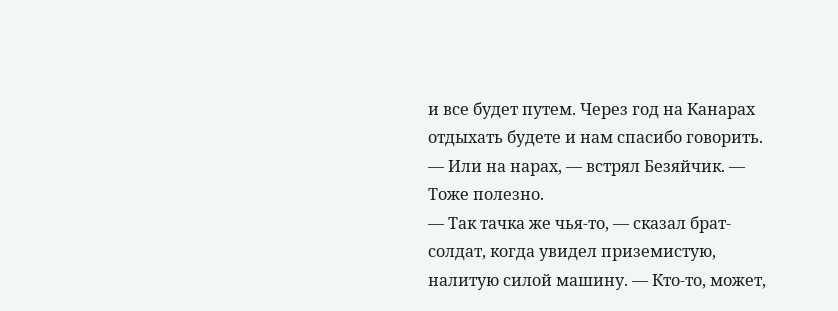и все будет путем. Через год на Канарах отдыхать будете и нам спасибо говорить.
— Или на нарах, — встрял Безяйчик. — Тоже полезно.
— Так тачка же чья-то, — сказал брат-солдат, когда увидел приземистую, налитую силой машину. — Кто-то, может,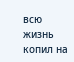всю жизнь копил на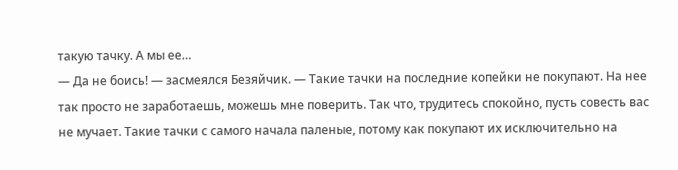такую тачку. А мы ее…
— Да не боись! — засмеялся Безяйчик. — Такие тачки на последние копейки не покупают. На нее так просто не заработаешь, можешь мне поверить. Так что, трудитесь спокойно, пусть совесть вас не мучает. Такие тачки с самого начала паленые, потому как покупают их исключительно на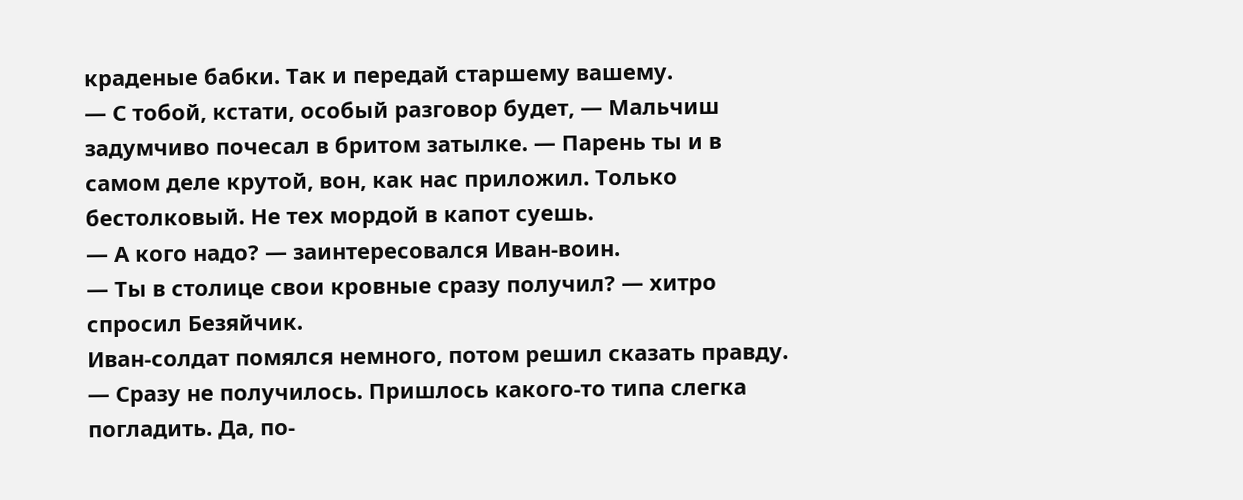краденые бабки. Так и передай старшему вашему.
— С тобой, кстати, особый разговор будет, — Мальчиш задумчиво почесал в бритом затылке. — Парень ты и в самом деле крутой, вон, как нас приложил. Только бестолковый. Не тех мордой в капот суешь.
— А кого надо? — заинтересовался Иван-воин.
— Ты в столице свои кровные сразу получил? — хитро спросил Безяйчик.
Иван-солдат помялся немного, потом решил сказать правду.
— Сразу не получилось. Пришлось какого-то типа слегка погладить. Да, по-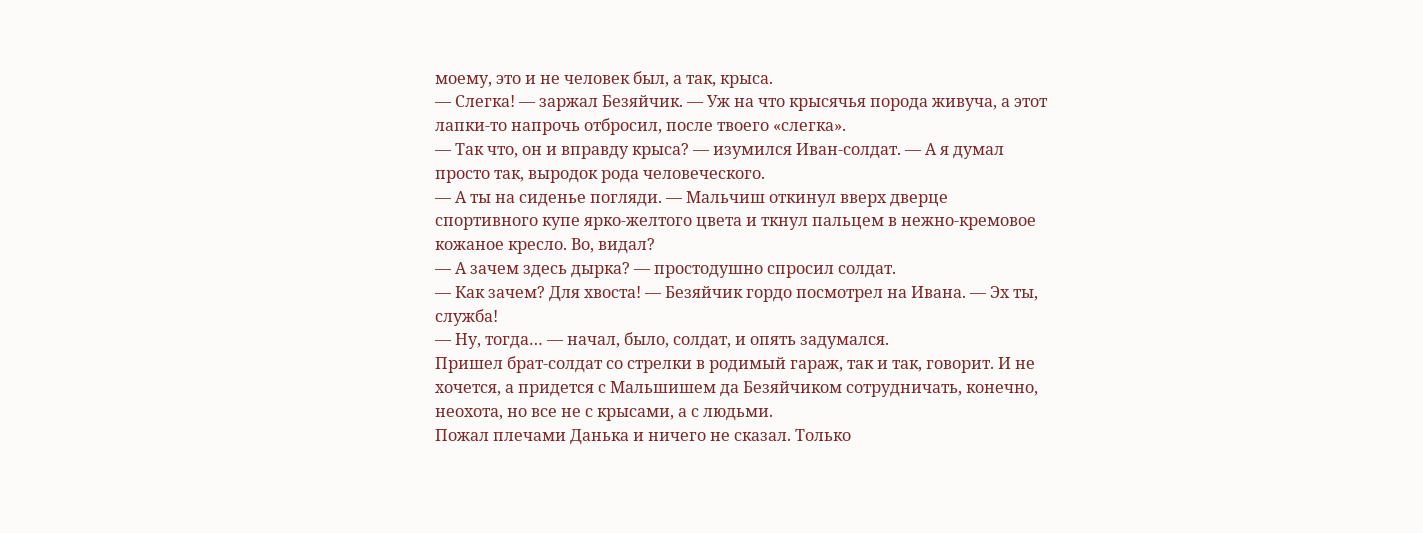моему, это и не человек был, а так, крыса.
— Слегка! — заржал Безяйчик. — Уж на что крысячья порода живуча, а этот лапки-то напрочь отбросил, после твоего «слегка».
— Так что, он и вправду крыса? — изумился Иван-солдат. — А я думал просто так, выродок рода человеческого.
— А ты на сиденье погляди. — Мальчиш откинул вверх дверце спортивного купе ярко-желтого цвета и ткнул пальцем в нежно-кремовое кожаное кресло. Во, видал?
— А зачем здесь дырка? — простодушно спросил солдат.
— Как зачем? Для хвоста! — Безяйчик гордо посмотрел на Ивана. — Эх ты, служба!
— Ну, тогда… — начал, было, солдат, и опять задумался.
Пришел брат-солдат со стрелки в родимый гараж, так и так, говорит. И не хочется, а придется с Мальшишем да Безяйчиком сотрудничать, конечно, неохота, но все не с крысами, а с людьми.
Пожал плечами Данька и ничего не сказал. Только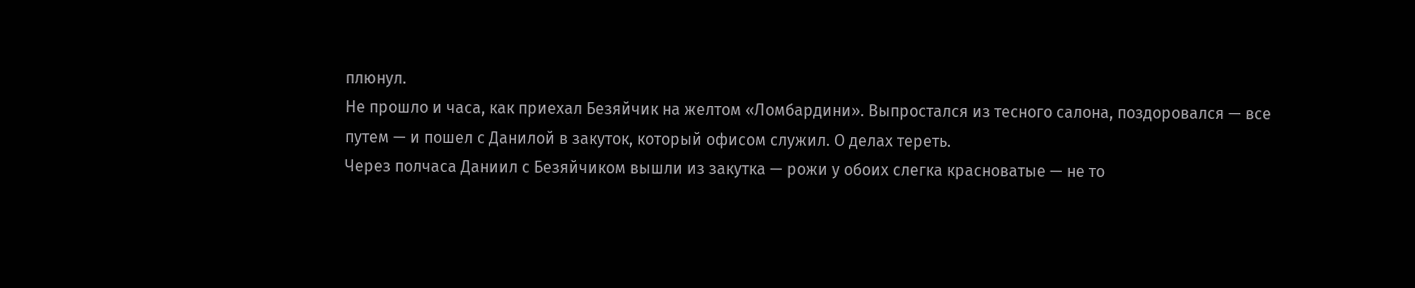плюнул.
Не прошло и часа, как приехал Безяйчик на желтом «Ломбардини». Выпростался из тесного салона, поздоровался — все путем — и пошел с Данилой в закуток, который офисом служил. О делах тереть.
Через полчаса Даниил с Безяйчиком вышли из закутка — рожи у обоих слегка красноватые — не то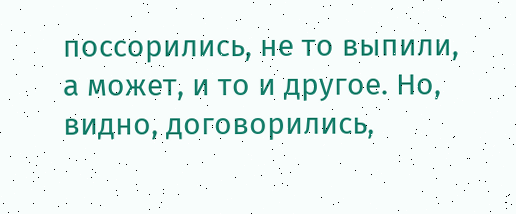поссорились, не то выпили, а может, и то и другое. Но, видно, договорились,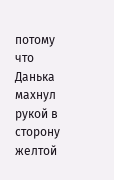потому что Данька махнул рукой в сторону желтой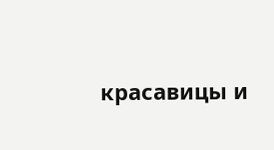красавицы и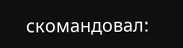скомандовал: